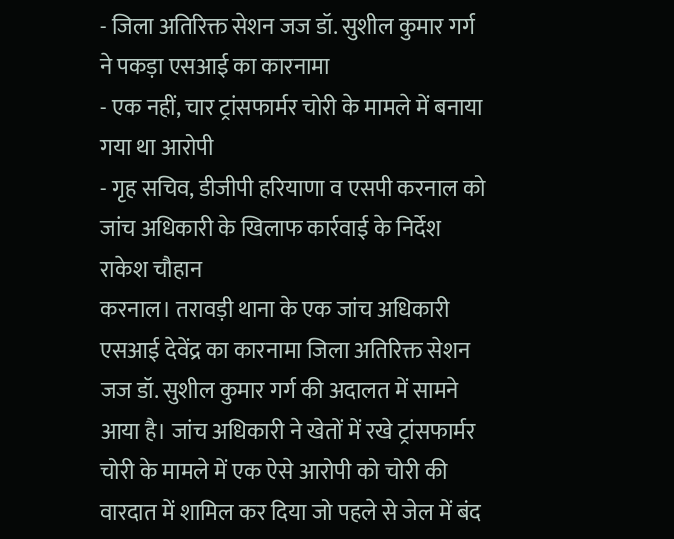- जिला अतिरिक्त सेशन जज डॉ. सुशील कुमार गर्ग ने पकड़ा एसआई का कारनामा
- एक नहीं, चार ट्रांसफार्मर चोरी के मामले में बनाया गया था आरोपी
- गृह सचिव, डीजीपी हरियाणा व एसपी करनाल को जांच अधिकारी के खिलाफ कार्रवाई के निर्देश
राकेश चौहान
करनाल। तरावड़ी थाना के एक जांच अधिकारी एसआई देवेंद्र का कारनामा जिला अतिरिक्त सेशन जज डॉ. सुशील कुमार गर्ग की अदालत में सामने आया है। जांच अधिकारी ने खेतों में रखे ट्रांसफार्मर चोरी के मामले में एक ऐसे आरोपी को चोरी की वारदात में शामिल कर दिया जो पहले से जेल में बंद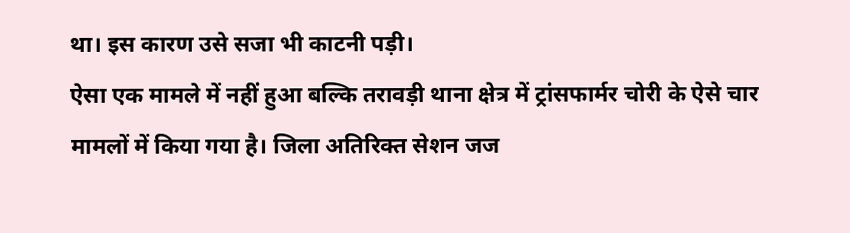था। इस कारण उसे सजा भी काटनी पड़ी।
ऐसा एक मामले में नहीं हुआ बल्कि तरावड़ी थाना क्षेत्र में ट्रांसफार्मर चोरी के ऐसे चार मामलों में किया गया है। जिला अतिरिक्त सेशन जज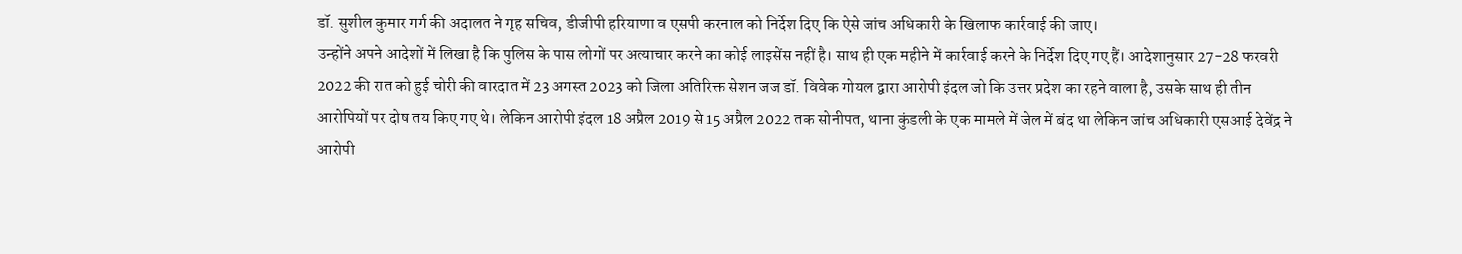डॉ. सुशील कुमार गर्ग की अदालत ने गृह सचिव, डीजीपी हरियाणा व एसपी करनाल को निर्देश दिए कि ऐसे जांच अधिकारी के खिलाफ कार्रवाई की जाए।
उन्होंने अपने आदेशों में लिखा है कि पुलिस के पास लोगों पर अत्याचार करने का कोई लाइसेंस नहीं है। साथ ही एक महीने में कार्रवाई करने के निर्देश दिए गए हैं। आदेशानुसार 27-28 फरवरी 2022 की रात को हुई चोरी की वारदात में 23 अगस्त 2023 को जिला अतिरिक्त सेशन जज डॉ. विवेक गोयल द्वारा आरोपी इंदल जो कि उत्तर प्रदेश का रहने वाला है, उसके साथ ही तीन आरोपियों पर दोष तय किए गए थे। लेकिन आरोपी इंदल 18 अप्रैल 2019 से 15 अप्रैल 2022 तक सोनीपत, थाना कुंडली के एक मामले में जेल में बंद था लेकिन जांच अधिकारी एसआई देवेंद्र ने आरोपी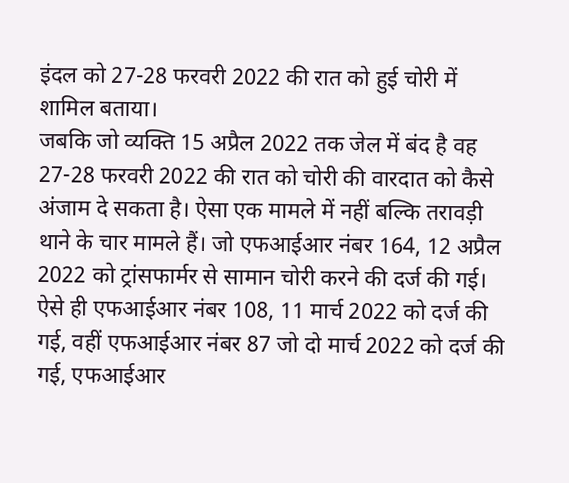इंदल को 27-28 फरवरी 2022 की रात को हुई चोरी में शामिल बताया।
जबकि जो व्यक्ति 15 अप्रैल 2022 तक जेल में बंद है वह 27-28 फरवरी 2022 की रात को चोरी की वारदात को कैसे अंजाम दे सकता है। ऐसा एक मामले में नहीं बल्कि तरावड़ी थाने के चार मामले हैं। जो एफआईआर नंबर 164, 12 अप्रैल 2022 को ट्रांसफार्मर से सामान चोरी करने की दर्ज की गई। ऐसे ही एफआईआर नंबर 108, 11 मार्च 2022 को दर्ज की गई, वहीं एफआईआर नंबर 87 जो दो मार्च 2022 को दर्ज की गई, एफआईआर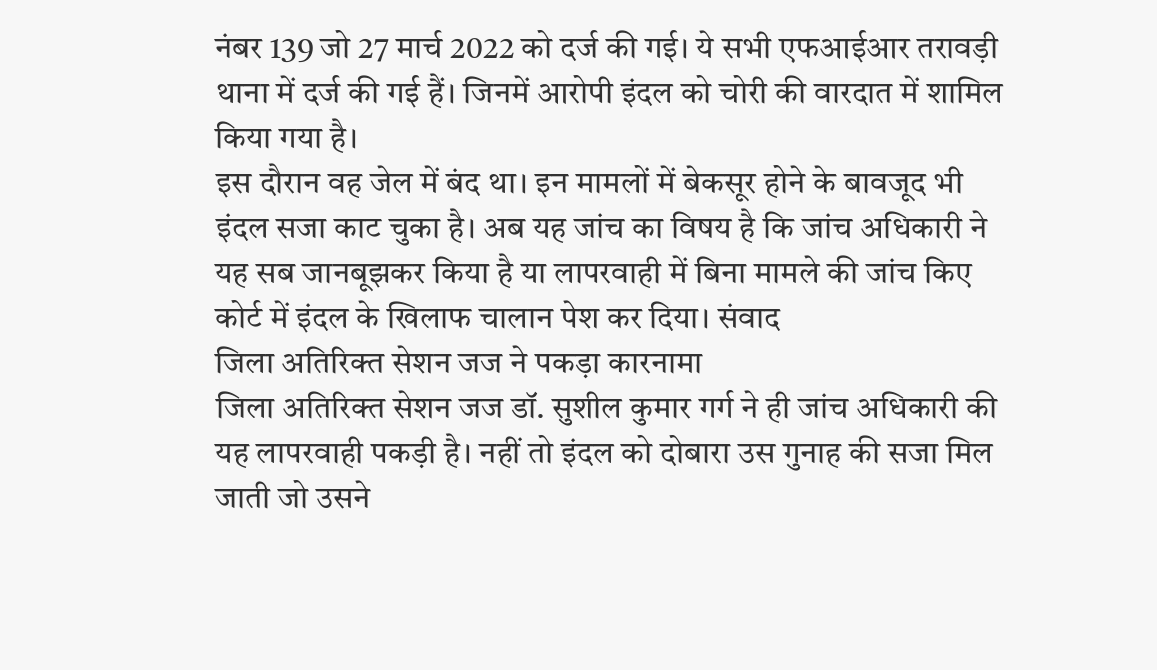नंबर 139 जो 27 मार्च 2022 को दर्ज की गई। ये सभी एफआईआर तरावड़ी थाना में दर्ज की गई हैं। जिनमें आरोपी इंदल को चोरी की वारदात में शामिल किया गया है।
इस दौरान वह जेल में बंद था। इन मामलों में बेकसूर होने के बावजूद भी इंदल सजा काट चुका है। अब यह जांच का विषय है कि जांच अधिकारी ने यह सब जानबूझकर किया है या लापरवाही में बिना मामले की जांच किए कोर्ट में इंदल के खिलाफ चालान पेश कर दिया। संवाद
जिला अतिरिक्त सेशन जज ने पकड़ा कारनामा
जिला अतिरिक्त सेशन जज डॉ. सुशील कुमार गर्ग ने ही जांच अधिकारी की यह लापरवाही पकड़ी है। नहीं तो इंदल को दोबारा उस गुनाह की सजा मिल जाती जो उसने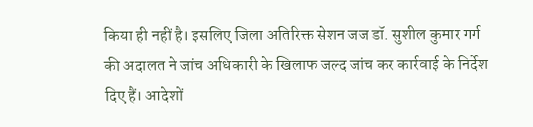किया ही नहीं है। इसलिए जिला अतिरिक्त सेशन जज डॉ. सुशील कुमार गर्ग की अदालत ने जांच अधिकारी के खिलाफ जल्द जांच कर कार्रवाई के निर्देश दिए हैं। आदेशों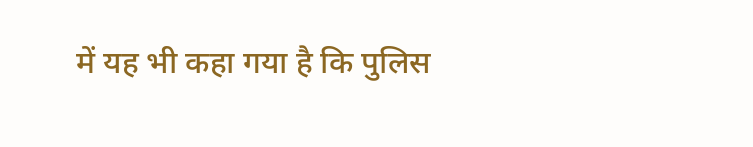में यह भी कहा गया है कि पुलिस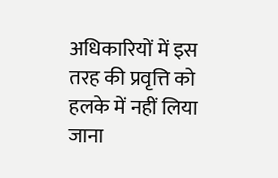अधिकारियों में इस तरह की प्रवृत्ति को हलके में नहीं लिया जाना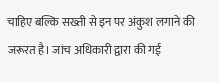चाहिए बल्कि सख्ती से इन पर अंकुश लगाने की जरूरत है। जांच अधिकारी द्वारा की गई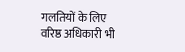गलतियों के लिए वरिष्ठ अधिकारी भी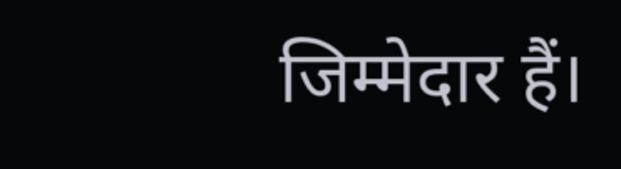जिम्मेदार हैं।